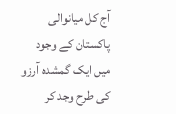آج کل میانوالی پاکستان کے وجود میں ایک گمشدہ آرزو کی طرح وجد کر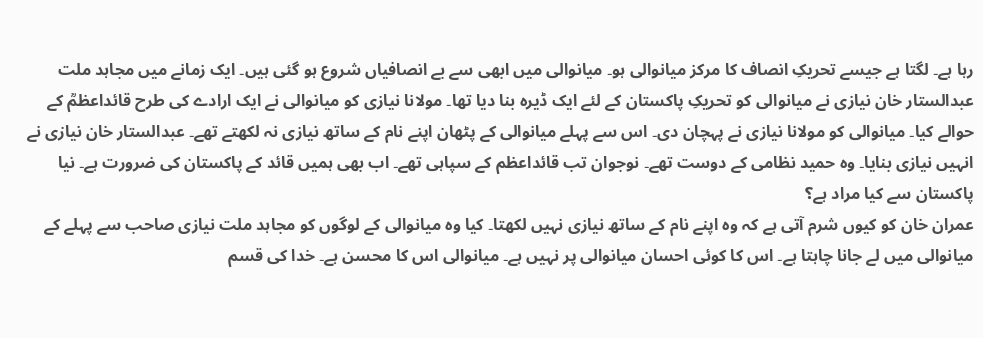رہا ہے۔ لگتا ہے جیسے تحریکِ انصاف کا مرکز میانوالی ہو۔ میانوالی میں ابھی سے بے انصافیاں شروع ہو گئی ہیں۔ ایک زمانے میں مجاہد ملت عبدالستار خان نیازی نے میانوالی کو تحریکِ پاکستان کے لئے ایک ڈیرہ بنا دیا تھا۔ مولانا نیازی کو میانوالی نے ایک ارادے کی طرح قائداعظمؒ کے حوالے کیا۔ میانوالی کو مولانا نیازی نے پہچان دی۔ اس سے پہلے میانوالی کے پٹھان اپنے نام کے ساتھ نیازی نہ لکھتے تھے۔ عبدالستار خان نیازی نے انہیں نیازی بنایا۔ وہ حمید نظامی کے دوست تھے۔ نوجوان تب قائداعظم کے سپاہی تھے۔ اب بھی ہمیں قائد کے پاکستان کی ضرورت ہے۔ نیا پاکستان سے کیا مراد ہے؟
عمران خان کو کیوں شرم آتی ہے کہ وہ اپنے نام کے ساتھ نیازی نہیں لکھتا۔ کیا وہ میانوالی کے لوگوں کو مجاہد ملت نیازی صاحب سے پہلے کے میانوالی میں لے جانا چاہتا ہے۔ اس کا کوئی احسان میانوالی پر نہیں ہے۔ میانوالی اس کا محسن ہے۔ خدا کی قسم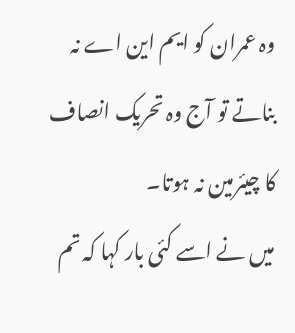وہ عمران کو ایم این اے نہ بناتے تو آج وہ تحریک انصاف کا چیئرمین نہ ہوتا۔
میں نے اسے کئی بار کہا کہ تم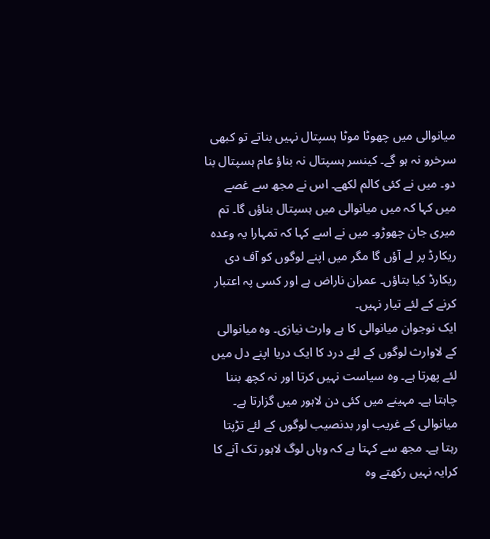میانوالی میں چھوٹا موٹا ہسپتال نہیں بناتے تو کبھی سرخرو نہ ہو گے۔ کینسر ہسپتال نہ بناؤ عام ہسپتال بنا دو۔ میں نے کئی کالم لکھے۔ اس نے مجھ سے غصے میں کہا کہ میں میانوالی میں ہسپتال بناؤں گا۔ تم میری جان چھوڑو۔ میں نے اسے کہا کہ تمہارا یہ وعدہ ریکارڈ پر لے آؤں گا مگر میں اپنے لوگوں کو آف دی ریکارڈ کیا بتاؤں۔ عمران ناراض ہے اور کسی پہ اعتبار کرنے کے لئے تیار نہیں۔
ایک نوجوان میانوالی کا ہے وارث نیازی۔ وہ میانوالی کے لاوارث لوگوں کے لئے درد کا ایک دریا اپنے دل میں لئے پھرتا ہے۔ وہ سیاست نہیں کرتا اور نہ کچھ بننا چاہتا ہے۔ مہینے میں کئی دن لاہور میں گزارتا ہے۔ میانوالی کے غریب اور بدنصیب لوگوں کے لئے تڑپتا رہتا ہے۔ مجھ سے کہتا ہے کہ وہاں لوگ لاہور تک آنے کا کرایہ نہیں رکھتے وہ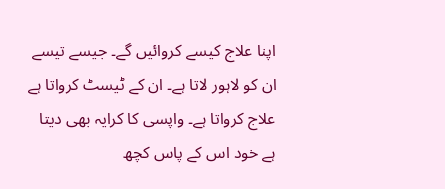اپنا علاج کیسے کروائیں گے۔ جیسے تیسے ان کو لاہور لاتا ہے۔ ان کے ٹیسٹ کرواتا ہے علاج کرواتا ہے۔ واپسی کا کرایہ بھی دیتا ہے خود اس کے پاس کچھ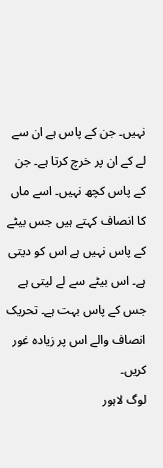نہیں۔ جن کے پاس ہے ان سے لے کے ان پر خرچ کرتا ہے۔ جن کے پاس کچھ نہیں۔ اسے ماں کا انصاف کہتے ہیں جس بیٹے کے پاس نہیں ہے اس کو دیتی ہے۔ اس بیٹے سے لے لیتی ہے جس کے پاس بہت ہے۔ تحریک انصاف والے اس پر زیادہ غور کریں۔
لوگ لاہور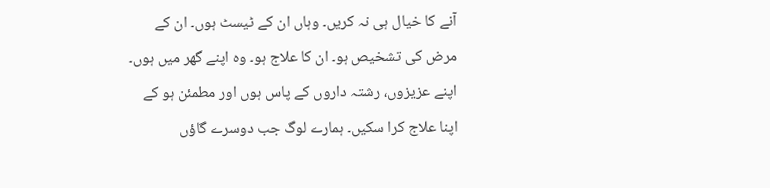آنے کا خیال ہی نہ کریں۔ وہاں ان کے ٹیسٹ ہوں۔ ان کے مرض کی تشخیص ہو۔ ان کا علاج ہو۔ وہ اپنے گھر میں ہوں۔ اپنے عزیزوں، رشتہ داروں کے پاس ہوں اور مطمئن ہو کے اپنا علاج کرا سکیں۔ ہمارے لوگ جب دوسرے گاؤں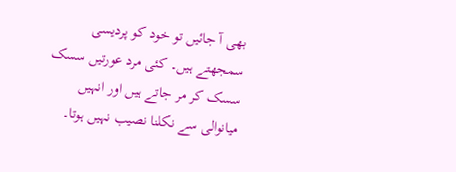بھی آ جائیں تو خود کو پردیسی سمجھتے ہیں۔ کئی مرد عورتیں سسک سسک کر مر جاتے ہیں اور انہیں میانوالی سے نکلنا نصیب نہیں ہوتا۔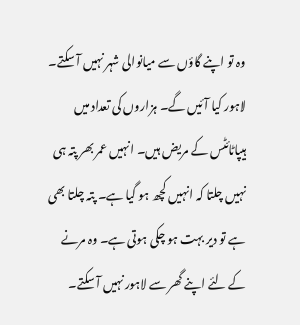وہ تو اپنے گاؤں سے میانوالی شہر نہیں آ سکتے۔ لاہور کیا آئیں گے۔ ہزاروں کی تعداد میں ہیپاٹائٹس کے مریض ہیں۔ انہیں عمر بھر پتہ ہی نہیں چلتا کہ انہیں کچھ ہو گیا ہے۔ پتہ چلتا بھی ہے تو دیر بہت ہو چکی ہوتی ہے۔ وہ مرنے کے لئے اپنے گھر سے لاہور نہیں آ سکتے۔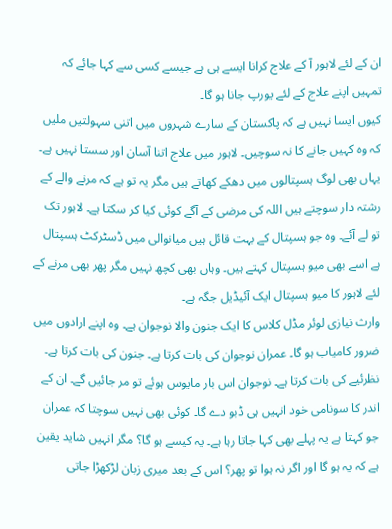ان کے لئے لاہور آ کے علاج کرانا ایسے ہی ہے جیسے کسی سے کہا جائے کہ تمہیں اپنے علاج کے لئے یورپ جانا ہو گا۔
کیوں ایسا نہیں ہے کہ پاکستان کے سارے شہروں میں اتنی سہولتیں ملیں کہ وہ کہیں جانے کا نہ سوچیں۔ لاہور میں علاج اتنا آسان اور سستا نہیں ہے۔ یہاں بھی لوگ ہسپتالوں میں دھکے کھاتے ہیں مگر یہ تو ہے کہ مرنے والے کے رشتہ دار سوچتے ہیں اللہ کی مرضی کے آگے کوئی کیا کر سکتا ہے۔ لاہور تک تو لے آئے۔ وہ جو ہسپتال کے بہت قائل ہیں میانوالی میں ڈسٹرکٹ ہسپتال ہے اسے بھی میو ہسپتال کہتے ہیں۔ وہاں بھی کچھ نہیں مگر پھر بھی مرنے کے لئے لاہور کا میو ہسپتال ایک آئیڈیل جگہ ہے۔
وارث نیازی لوئر مڈل کلاس کا ایک جنون والا نوجوان ہے۔ وہ اپنے ارادوں میں ضرور کامیاب ہو گا۔ عمران نوجوان کی بات کرتا ہے۔ جنون کی بات کرتا ہے۔ نظرئیے کی بات کرتا ہے۔ نوجوان اس بار مایوس ہوئے تو مر جائیں گے۔ ان کے اندر کا سونامی خود انہیں ہی ڈبو دے گا۔ کوئی بھی نہیں سوچتا کہ عمران جو کہتا ہے یہ پہلے بھی کہا جاتا رہا ہے۔ یہ کیسے ہو گا؟ مگر انہیں شاید یقین ہے کہ یہ ہو گا اور اگر نہ ہوا تو پھر؟ اس کے بعد میری زبان لڑکھڑا جاتی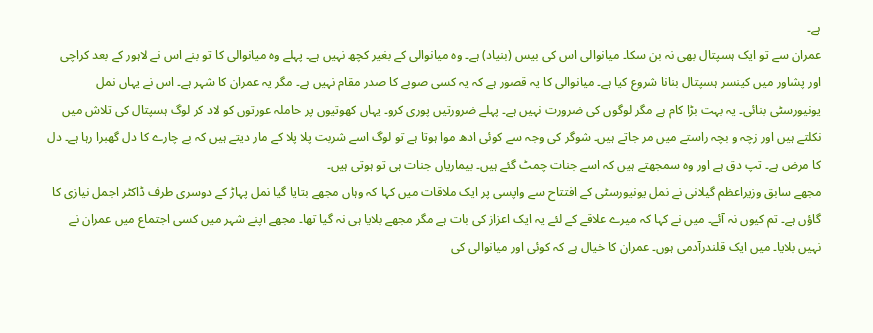ہے۔
عمران سے تو ایک ہسپتال بھی نہ بن سکا۔ میانوالی اس کی بیس (بنیاد) ہے۔ وہ میانوالی کے بغیر کچھ نہیں ہے۔ پہلے وہ میانوالی کا تو بنے اس نے لاہور کے بعد کراچی اور پشاور میں کینسر ہسپتال بنانا شروع کیا ہے۔ میانوالی کا یہ قصور ہے کہ یہ کسی صوبے کا صدر مقام نہیں ہے۔ مگر یہ عمران کا شہر ہے۔ اس نے یہاں نمل یونیورسٹی بنائی۔ یہ بہت بڑا کام ہے مگر لوگوں کی ضرورت نہیں ہے۔ پہلے ضرورتیں پوری کرو۔ یہاں کھوتیوں پر حاملہ عورتوں کو لاد کر لوگ ہسپتال کی تلاش میں نکلتے ہیں اور زچہ و بچہ راستے میں مر جاتے ہیں۔ شوگر کی وجہ سے کوئی ادھ موا ہوتا ہے تو لوگ اسے شربت پلا پلا کے مار دیتے ہیں کہ بے چارے کا دل گھبرا رہا ہے۔ دل کا مرض ہے۔ تپ دق ہے اور وہ سمجھتے ہیں کہ اسے جنات چمٹ گئے ہیں۔ بیماریاں جنات ہی تو ہوتی ہیں۔
مجھے سابق وزیراعظم گیلانی نے نمل یونیورسٹی کے افتتاح سے واپسی پر ایک ملاقات میں کہا کہ وہاں مجھے بتایا گیا نمل پہاڑ کے دوسری طرف ڈاکٹر اجمل نیازی کا گاؤں ہے۔ تم کیوں نہ آئے۔ میں نے کہا کہ میرے علاقے کے لئے یہ ایک اعزاز کی بات ہے مگر مجھے بلایا ہی نہ گیا تھا۔ مجھے اپنے شہر میں کسی اجتماع میں عمران نے نہیں بلایا۔ میں ایک قلندرآدمی ہوں۔ عمران کا خیال ہے کہ کوئی اور میانوالی کی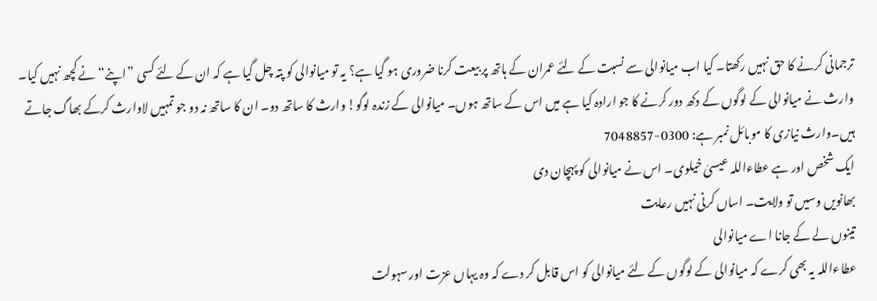ترجمانی کرنے کا حق نہیں رکھتا۔ کیا اب میانوالی سے نسبت کے لئے عمران کے ہاتھ پر بیعت کرنا ضروری ہو گیا ہے؟ یہ تو میانوالی کو پتہ چل گیا ہے کہ ان کے لئے کسی ”اپنے“ نے کچھ نہیں کیا۔
وارث نے میانوالی کے لوگوں کے دکھ دور کرنے کا جو ارادہ کیا ہے میں اس کے ساتھ ہوں۔ میانوالی کے زندہ لوگو! وارث کا ساتھ دو۔ ان کا ساتھ نہ دو جو تمہیں لاوارث کرکے بھاگ جاتے ہیں۔وارث نیازی کا موبائل نمبر ہے: 0300-7048857
ایک شخص اور ہے عطاءاللہ عیسیٰ خیلوی۔ اس نے میانوالی کو پہچان دی
بھانویں وسیں تو ولایت۔ اساں کرنی نہیں رعایت
تینوں لے کے جانا اے میانوالی
عطاءاللہ یہ بھی کرے کہ میانوالی کے لوگوں کے لئے میانوالی کو اس قابل کر دے کہ وہ یہاں عزت اور سہولت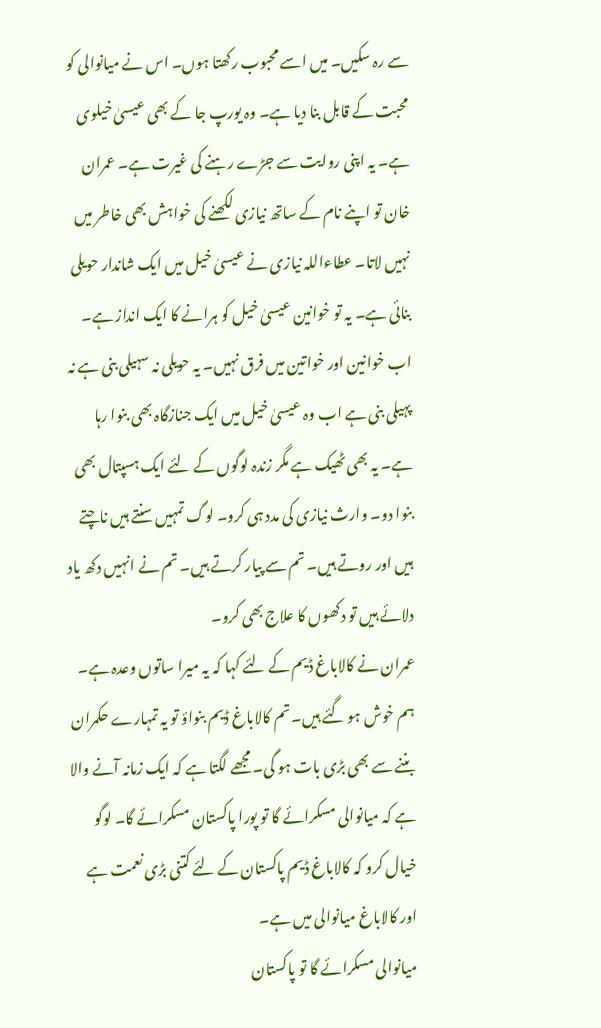سے رہ سکیں۔ میں اسے محبوب رکھتا ہوں۔ اس نے میانوالی کو محبت کے قابل بنا دیا ہے۔ وہ یورپ جا کے بھی عیسیٰ خیلوی ہے۔ یہ اپنی روایت سے جڑے رہنے کی غیرت ہے۔ عمران خان تو اپنے نام کے ساتھ نیازی لکھنے کی خواہش بھی خاطر میں نہیں لاتا۔ عطاءاللہ نیازی نے عیسیٰ خیل میں ایک شاندار حویلی بنائی ہے۔ یہ تو خوانین عیسیٰ خیل کو ہرانے کا ایک انداز ہے۔ اب خوانین اور خواتین میں فرق نہیں۔ یہ حویلی نہ سہیلی بنی ہے نہ پہیلی بنی ہے اب وہ عیسیٰ خیل میں ایک جنازگاہ بھی بنوا رہا ہے۔ یہ بھی ٹھیک ہے مگر زندہ لوگوں کے لئے ایک ہسپتال بھی بنوا دو۔ وارث نیازی کی مدد ہی کرو۔ لوگ تمہیں سنتے ہیں ناچتے ہیں اور روتے ہیں۔ تم سے پیار کرتے ہیں۔ تم نے انہیں دکھ یاد دلائے ہیں تو دکھوں کا علاج بھی کرو۔
عمران نے کالاباغ ڈیم کے لئے کہا کہ یہ میرا ساتوں وعدہ ہے۔ ہم خوش ہو گئے ہیں۔ تم کالاباغ ڈیم بنواؤ تو یہ تمہارے حکمران بننے سے بھی بڑی بات ہو گی۔ مجھے لگتا ہے کہ ایک زمانہ آنے والا ہے کہ میانوالی مسکرائے گا تو پورا پاکستان مسکرائے گا۔ لوگو خیال کرو کہ کالاباغ ڈیم پاکستان کے لئے کتنی بڑی نعمت ہے اور کالاباغ میانوالی میں ہے۔
میانوالی مسکرائے گا تو پاکستان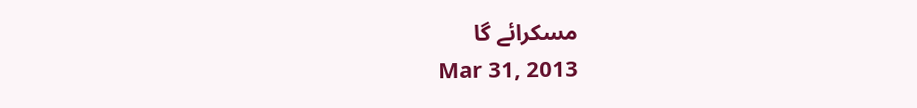مسکرائے گا
Mar 31, 2013